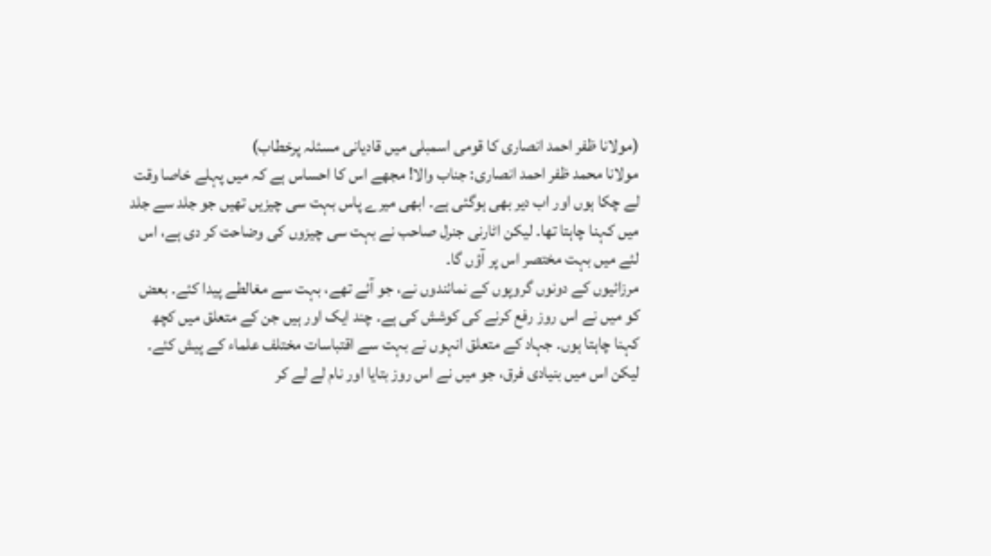(مولانا ظفر احمد انصاری کا قومی اسمبلی میں قادیانی مسئلہ پرخطاب)
مولانا محمد ظفر احمد انصاری: جناب والا! مجھے اس کا احساس ہے کہ میں پہلے خاصا وقت لے چکا ہوں اور اب دیر بھی ہوگئی ہے۔ ابھی میرے پاس بہت سی چیزیں تھیں جو جلد سے جلد میں کہنا چاہتا تھا۔ لیکن اٹارنی جنرل صاحب نے بہت سی چیزوں کی وضاحت کر دی ہے، اس لئے میں بہت مختصر اس پر آؤں گا۔
مرزائیوں کے دونوں گروپوں کے نمائندوں نے، جو آئے تھے، بہت سے مغالطے پیدا کئے۔ بعض کو میں نے اس روز رفع کرنے کی کوشش کی ہے۔ چند ایک اور ہیں جن کے متعلق میں کچھ کہنا چاہتا ہوں۔ جہاد کے متعلق انہوں نے بہت سے اقتباسات مختلف علماء کے پیش کئے۔ لیکن اس میں بنیادی فرق، جو میں نے اس روز بتایا اور نام لے لے کر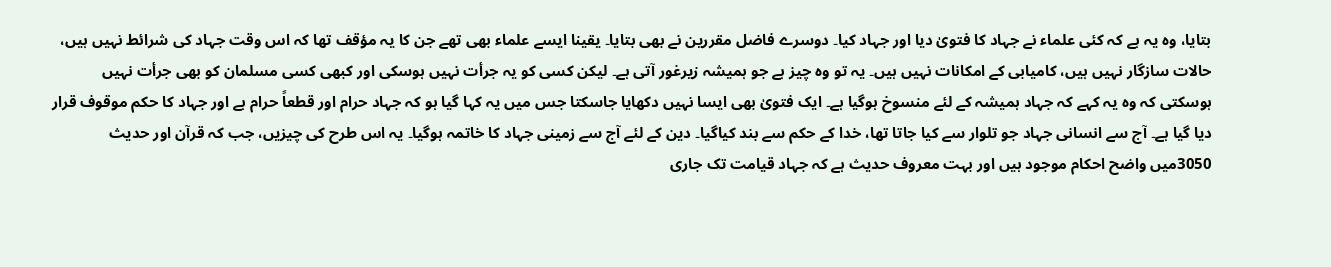بتایا، وہ یہ ہے کہ کئی علماء نے جہاد کا فتویٰ دیا اور جہاد کیا۔ دوسرے فاضل مقررین نے بھی بتایا۔ یقینا ایسے علماء بھی تھے جن کا یہ مؤقف تھا کہ اس وقت جہاد کی شرائط نہیں ہیں، حالات سازگار نہیں ہیں، کامیابی کے امکانات نہیں ہیں۔ یہ تو وہ چیز ہے جو ہمیشہ زیرغور آتی ہے۔ لیکن کسی کو یہ جرأت نہیں ہوسکی اور کبھی کسی مسلمان کو بھی جرأت نہیں ہوسکتی کہ وہ یہ کہے کہ جہاد ہمیشہ کے لئے منسوخ ہوگیا ہے۔ ایک فتویٰ بھی ایسا نہیں دکھایا جاسکتا جس میں یہ کہا گیا ہو کہ جہاد حرام اور قطعاً حرام ہے اور جہاد کا حکم موقوف قرار دیا گیا ہے۔ آج سے انسانی جہاد جو تلوار سے کیا جاتا تھا، خدا کے حکم سے بند کیاگیا۔ دین کے لئے آج سے زمینی جہاد کا خاتمہ ہوگیا۔ یہ اس طرح کی چیزیں، جب کہ قرآن اور حدیث 3050میں واضح احکام موجود ہیں اور بہت معروف حدیث ہے کہ جہاد قیامت تک جاری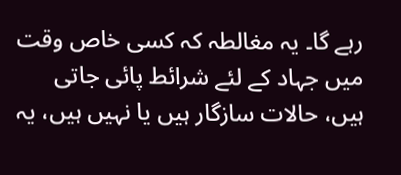رہے گا۔ یہ مغالطہ کہ کسی خاص وقت میں جہاد کے لئے شرائط پائی جاتی ہیں، حالات سازگار ہیں یا نہیں ہیں، یہ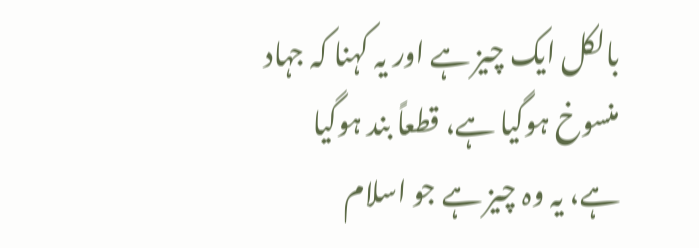بالکل ایک چیز ہے اور یہ کہنا کہ جہاد منسوخ ہوگیا ہے، قطعاً بند ہوگیا ہے، یہ وہ چیز ہے جو اسلام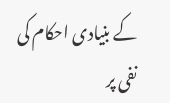کے بنیادی احکام کی نفی پر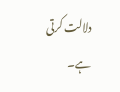دلالت کرتی ہے۔